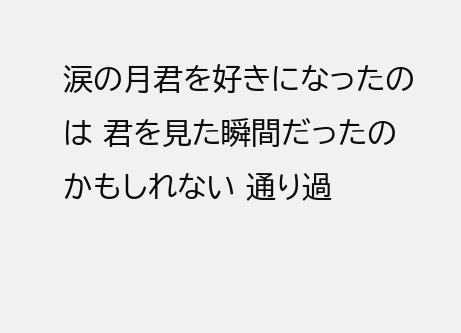涙の月君を好きになったのは 君を見た瞬間だったのかもしれない 通り過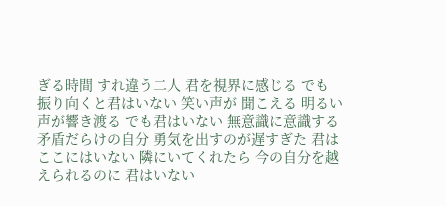ぎる時間 すれ違う二人 君を視界に感じる でも 振り向くと君はいない 笑い声が 聞こえる 明るい声が響き渡る でも君はいない 無意識に意識する 矛盾だらけの自分 勇気を出すのが遅すぎた 君はここにはいない 隣にいてくれたら 今の自分を越えられるのに 君はいない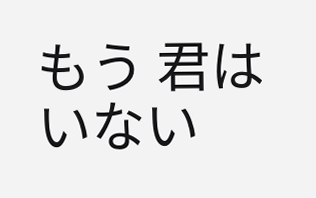もう 君はいない